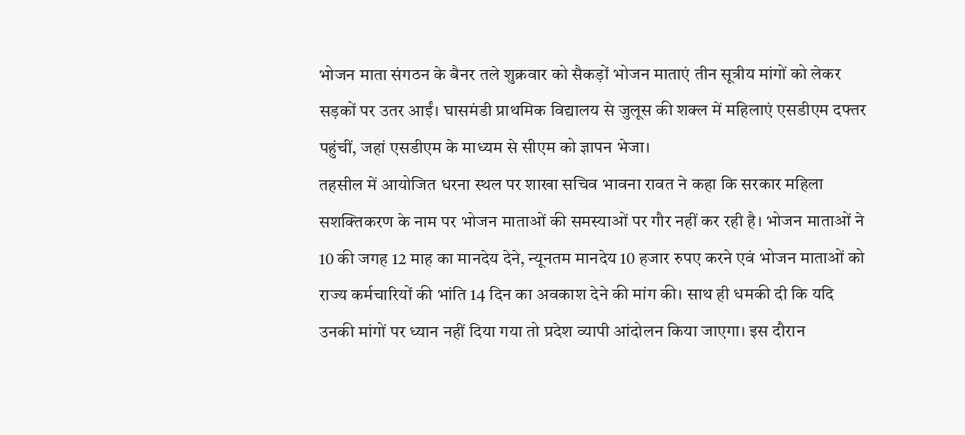भोजन माता संगठन के बैनर तले शुक्रवार को सैकड़ों भोजन माताएं तीन सूत्रीय मांगों को लेकर सड़कों पर उतर आईं। घासमंडी प्राथमिक विद्यालय से जुलूस की शक्ल में महिलाएं एसडीएम दफ्तर पहुंचीं, जहां एसडीएम के माध्यम से सीएम को ज्ञापन भेजा।
तहसील में आयोजित धरना स्थल पर शाखा सचिव भावना रावत ने कहा कि सरकार महिला सशक्तिकरण के नाम पर भोजन माताओं की समस्याओं पर गौर नहीं कर रही है। भोजन माताओं ने 10 की जगह 12 माह का मानदेय देने, न्यूनतम मानदेय 10 हजार रुपए करने एवं भोजन माताओं को राज्य कर्मचारियों की भांति 14 दिन का अवकाश देने की मांग की। साथ ही धमकी दी कि यदि उनकी मांगों पर ध्यान नहीं दिया गया तो प्रदेश व्यापी आंदोलन किया जाएगा। इस दौरान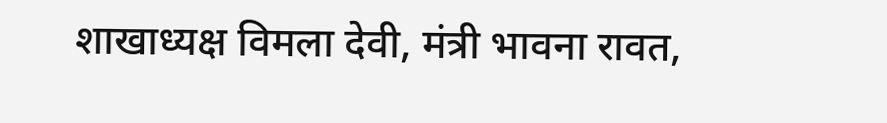शाखाध्यक्ष विमला देवी, मंत्री भावना रावत,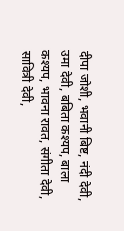दीपा जोशी, भवानी बिष्ट, नंदी देवी, उमा देवी, बबिता कश्यप, बाला कश्यप, भावना रावत, संगीता देवी, सावित्री देवी,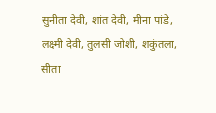सुनीता देवी, शांत देवी, मीना पांडे, लक्ष्मी देवी, तुलसी जोशी, शकुंतला, सीता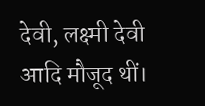देवी, लक्ष्मी देवी आदि मौजूद थीं।